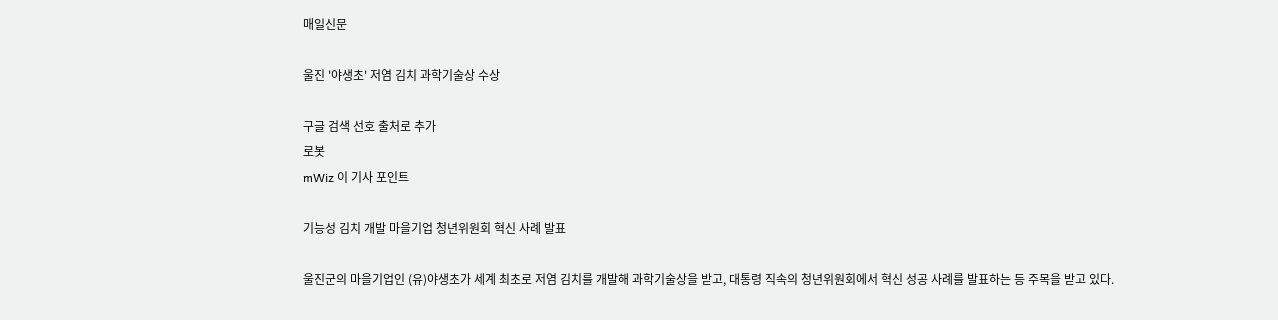매일신문

울진 '야생초' 저염 김치 과학기술상 수상

구글 검색 선호 출처로 추가
로봇
mWiz 이 기사 포인트

기능성 김치 개발 마을기업 청년위원회 혁신 사례 발표

울진군의 마을기업인 (유)야생초가 세계 최초로 저염 김치를 개발해 과학기술상을 받고, 대통령 직속의 청년위원회에서 혁신 성공 사례를 발표하는 등 주목을 받고 있다.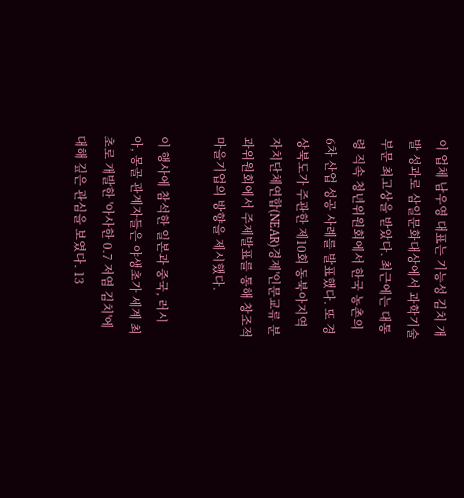이 업체 남우영 대표는 기능성 김치 개발 성과로 삼일문화대상에서 과학기술부문 최고상을 받았다. 최근에는 대통령 직속 청년위원회에서 한국 농촌의 6차 산업 성공 사례를 발표했다. 또 경상북도가 주관한 제10회 동북아지역자치단체연합(NEAR)경제'인문교류 분과위원회에서 주제발표를 통해 창조적 마을기업의 방향을 제시했다.

이 행사에 참석한 일본과 중국, 러시아, 몽골 관계자들은 야생초가 세계 최초로 개발한 '아사한 0.7 저염 김치'에 대해 깊은 관심을 보였다. 13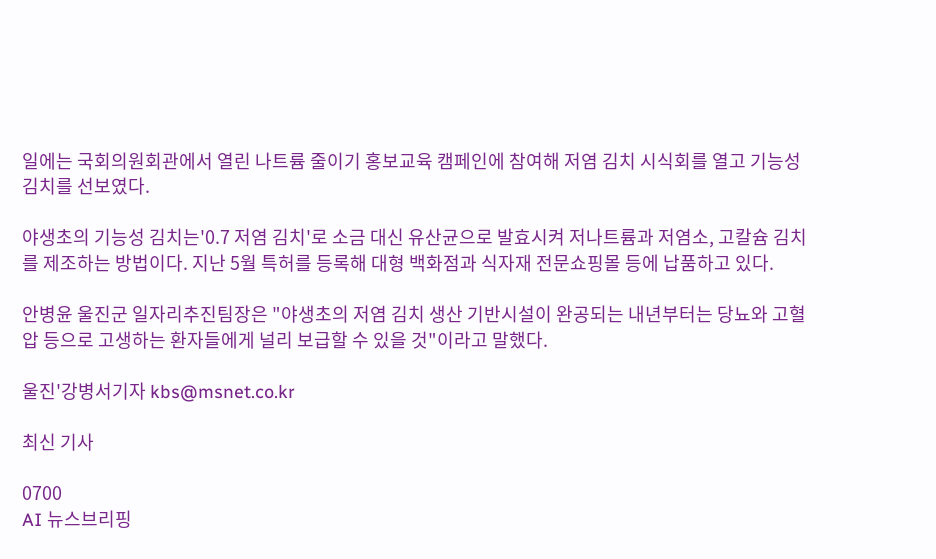일에는 국회의원회관에서 열린 나트륨 줄이기 홍보교육 캠페인에 참여해 저염 김치 시식회를 열고 기능성 김치를 선보였다.

야생초의 기능성 김치는'0.7 저염 김치'로 소금 대신 유산균으로 발효시켜 저나트륨과 저염소, 고칼슘 김치를 제조하는 방법이다. 지난 5월 특허를 등록해 대형 백화점과 식자재 전문쇼핑몰 등에 납품하고 있다.

안병윤 울진군 일자리추진팀장은 "야생초의 저염 김치 생산 기반시설이 완공되는 내년부터는 당뇨와 고혈압 등으로 고생하는 환자들에게 널리 보급할 수 있을 것"이라고 말했다.

울진'강병서기자 kbs@msnet.co.kr

최신 기사

0700
AI 뉴스브리핑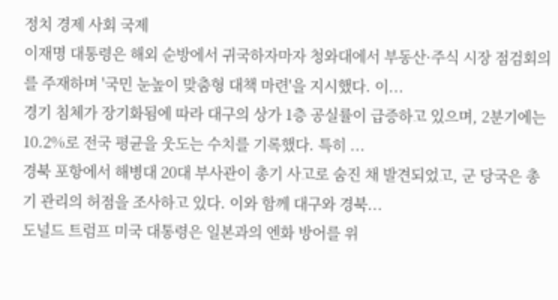정치 경제 사회 국제
이재명 대통령은 해외 순방에서 귀국하자마자 청와대에서 부동산·주식 시장 점검회의를 주재하며 '국민 눈높이 맞춤형 대책 마련'을 지시했다. 이...
경기 침체가 장기화됨에 따라 대구의 상가 1층 공실률이 급증하고 있으며, 2분기에는 10.2%로 전국 평균을 웃도는 수치를 기록했다. 특히 ...
경북 포항에서 해병대 20대 부사관이 총기 사고로 숨진 채 발견되었고, 군 당국은 총기 관리의 허점을 조사하고 있다. 이와 함께 대구와 경북...
도널드 트럼프 미국 대통령은 일본과의 엔화 방어를 위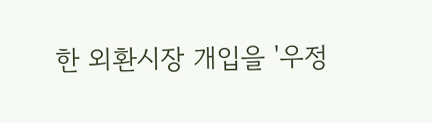한 외환시장 개입을 '우정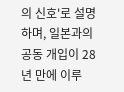의 신호'로 설명하며, 일본과의 공동 개입이 28년 만에 이루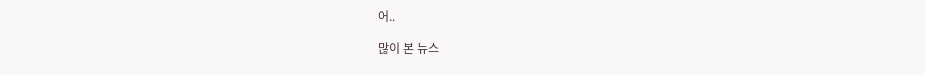어..

많이 본 뉴스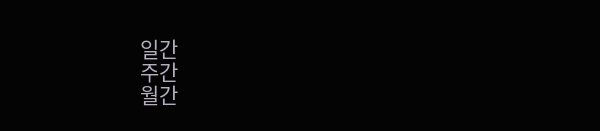일간
주간
월간